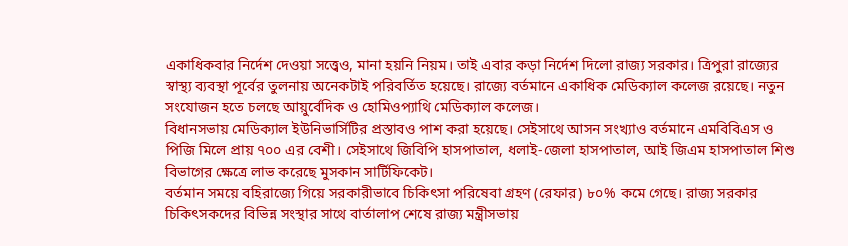একাধিকবার নির্দেশ দেওয়া সত্ত্বেও, মানা হয়নি নিয়ম। তাই এবার কড়া নির্দেশ দিলো রাজ্য সরকার। ত্রিপুরা রাজ্যের স্বাস্থ্য ব্যবস্থা পূর্বের তুলনায় অনেকটাই পরিবর্তিত হয়েছে। রাজ্যে বর্তমানে একাধিক মেডিক্যাল কলেজ রয়েছে। নতুন সংযোজন হতে চলছে আয়ুর্বেদিক ও হোমিওপ্যাথি মেডিক্যাল কলেজ।
বিধানসভায় মেডিক্যাল ইউনিভার্সিটির প্রস্তাবও পাশ করা হয়েছে। সেইসাথে আসন সংখ্যাও বর্তমানে এমবিবিএস ও পিজি মিলে প্রায় ৭০০ এর বেশী। সেইসাথে জিবিপি হাসপাতাল, ধলাই-জেলা হাসপাতাল, আই জিএম হাসপাতাল শিশু বিভাগের ক্ষেত্রে লাভ করেছে মুসকান সার্টিফিকেট।
বর্তমান সময়ে বহিরাজ্যে গিয়ে সরকারীভাবে চিকিৎসা পরিষেবা গ্রহণ (রেফার) ৮০% কমে গেছে। রাজ্য সরকার চিকিৎসকদের বিভিন্ন সংস্থার সাথে বার্তালাপ শেষে রাজ্য মন্ত্রীসভায়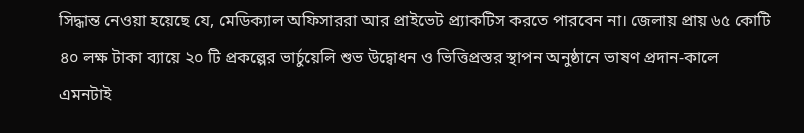সিদ্ধান্ত নেওয়া হয়েছে যে, মেডিক্যাল অফিসাররা আর প্রাইভেট প্র্যাকটিস করতে পারবেন না। জেলায় প্রায় ৬৫ কোটি ৪০ লক্ষ টাকা ব্যায়ে ২০ টি প্রকল্পের ভার্চুয়েলি শুভ উদ্বোধন ও ভিত্তিপ্রস্তর স্থাপন অনুষ্ঠানে ভাষণ প্রদান-কালে এমনটাই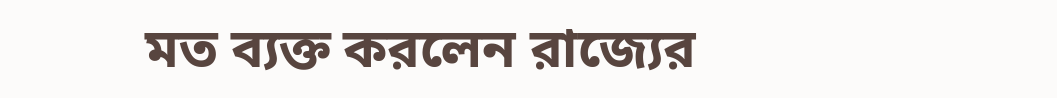মত ব্যক্ত করলেন রাজ্যের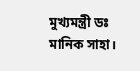মুখ্যমন্ত্রী ডঃ মানিক সাহা।